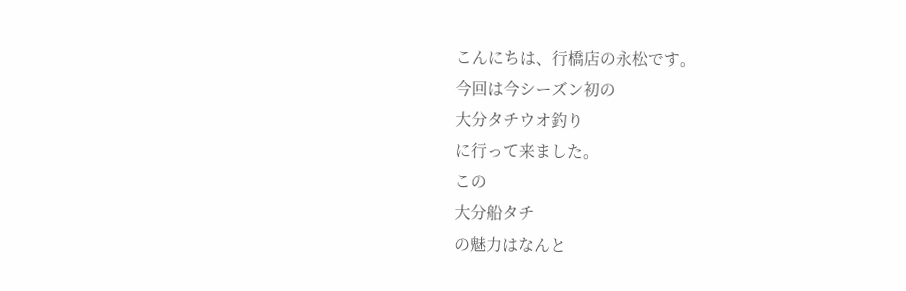こんにちは、行橋店の永松です。
今回は今シーズン初の
大分タチウオ釣り
に行って来ました。
この
大分船タチ
の魅力はなんと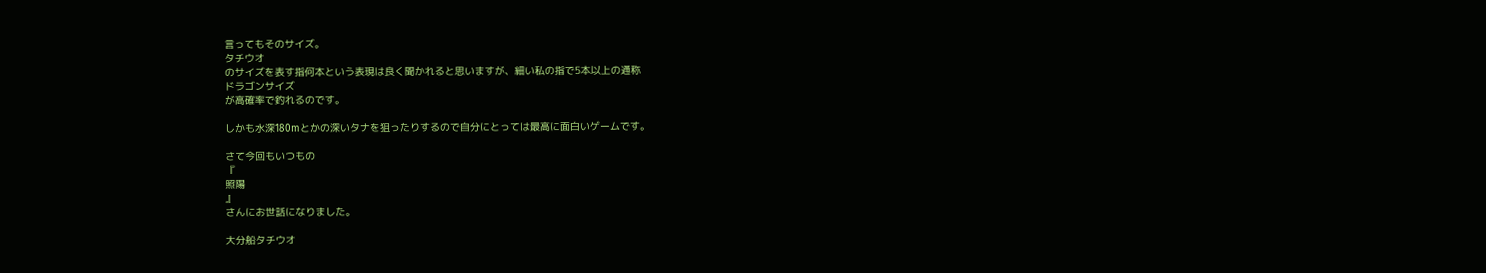言ってもそのサイズ。
タチウオ
のサイズを表す指何本という表現は良く聞かれると思いますが、細い私の指で5本以上の通称
ドラゴンサイズ
が高確率で釣れるのです。

しかも水深180mとかの深いタナを狙ったりするので自分にとっては最高に面白いゲームです。

さて今回もいつもの
『
照陽
』
さんにお世話になりました。

大分船タチウオ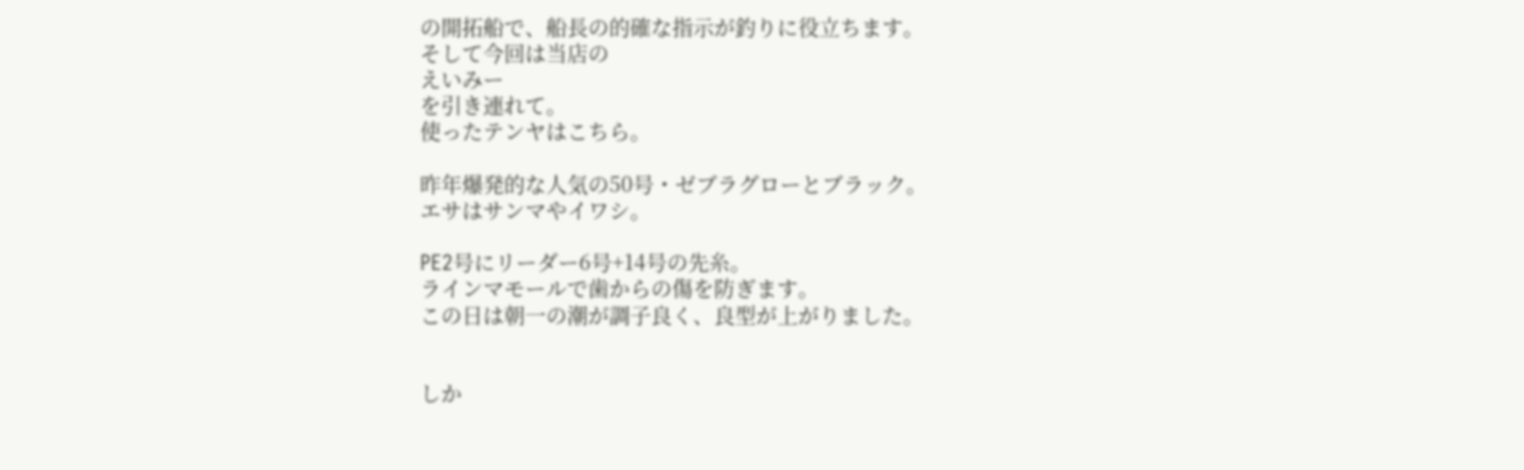の開拓船で、船長の的確な指示が釣りに役立ちます。
そして今回は当店の
えいみー
を引き連れて。
使ったテンヤはこちら。

昨年爆発的な人気の50号・ゼブラグローとブラック。
エサはサンマやイワシ。

PE2号にリーダー6号+14号の先糸。
ラインマモールで歯からの傷を防ぎます。
この日は朝一の潮が調子良く、良型が上がりました。


しか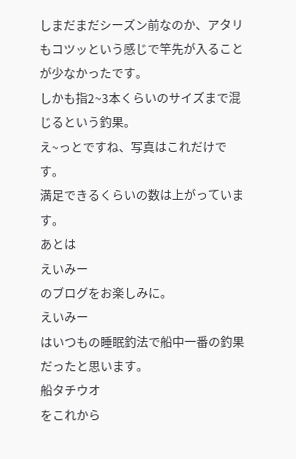しまだまだシーズン前なのか、アタリもコツッという感じで竿先が入ることが少なかったです。
しかも指2~3本くらいのサイズまで混じるという釣果。
え~っとですね、写真はこれだけです。
満足できるくらいの数は上がっています。
あとは
えいみー
のブログをお楽しみに。
えいみー
はいつもの睡眠釣法で船中一番の釣果だったと思います。
船タチウオ
をこれから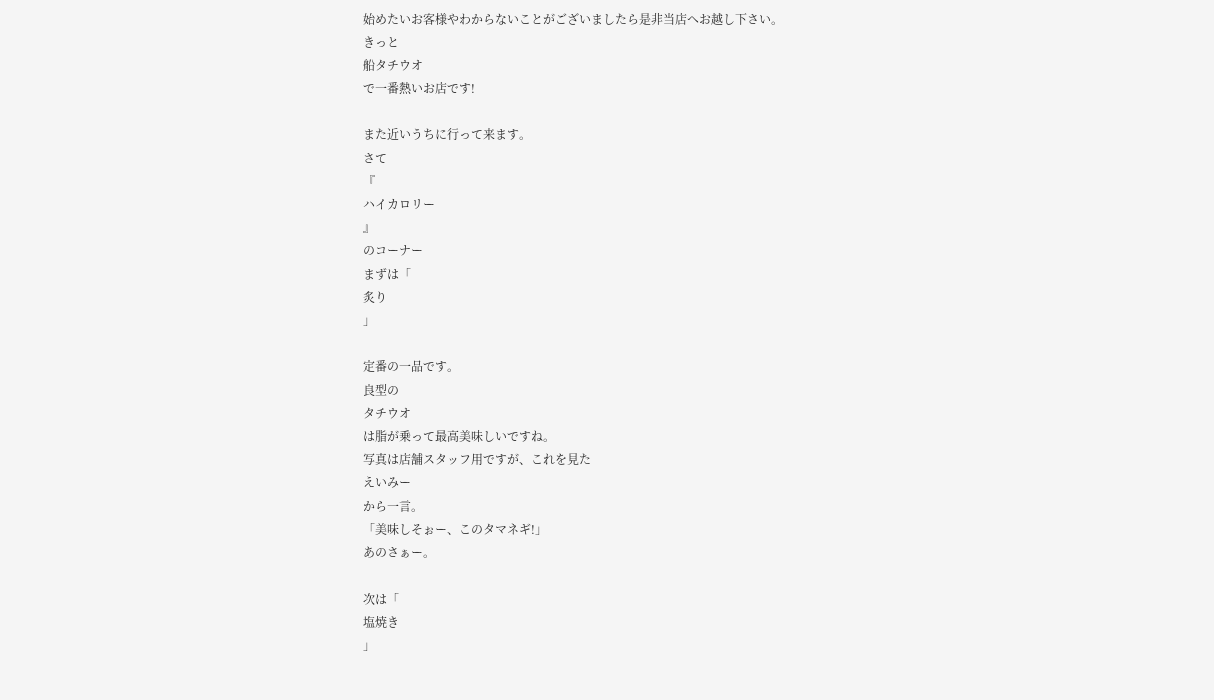始めたいお客様やわからないことがございましたら是非当店へお越し下さい。
きっと
船タチウオ
で一番熱いお店です!

また近いうちに行って来ます。
さて
『
ハイカロリー
』
のコーナー
まずは「
炙り
」

定番の一品です。
良型の
タチウオ
は脂が乗って最高美味しいですね。
写真は店舗スタッフ用ですが、これを見た
えいみー
から一言。
「美味しそぉー、このタマネギ!」
あのさぁー。

次は「
塩焼き
」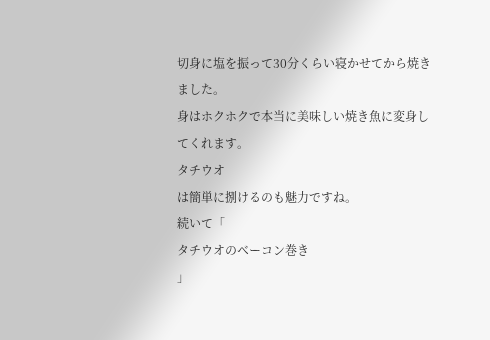切身に塩を振って30分くらい寝かせてから焼きました。
身はホクホクで本当に美味しい焼き魚に変身してくれます。
タチウオ
は簡単に捌けるのも魅力ですね。
続いて「
タチウオのベーコン巻き
」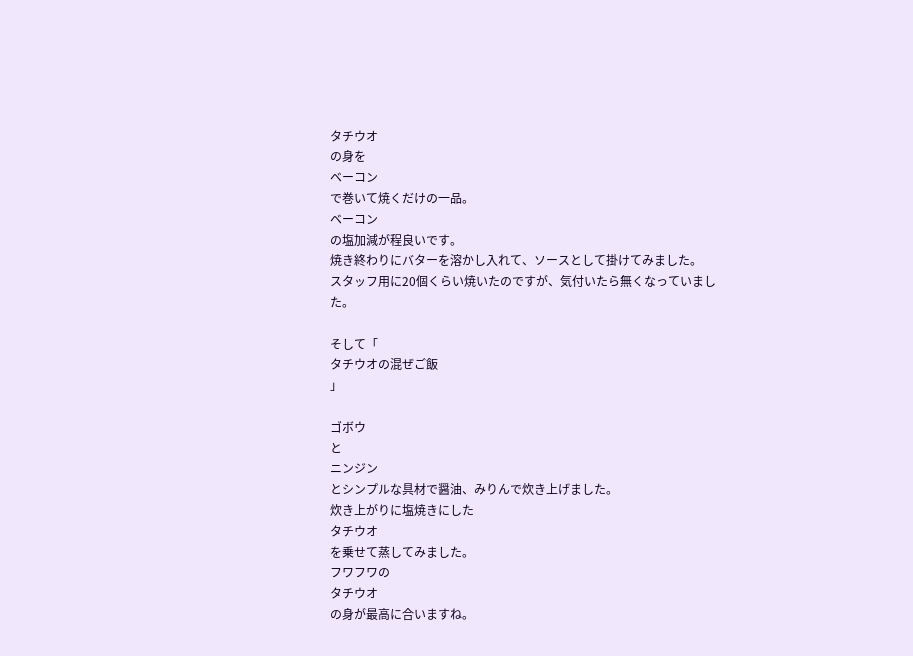タチウオ
の身を
ベーコン
で巻いて焼くだけの一品。
ベーコン
の塩加減が程良いです。
焼き終わりにバターを溶かし入れて、ソースとして掛けてみました。
スタッフ用に20個くらい焼いたのですが、気付いたら無くなっていました。

そして「
タチウオの混ぜご飯
」

ゴボウ
と
ニンジン
とシンプルな具材で醤油、みりんで炊き上げました。
炊き上がりに塩焼きにした
タチウオ
を乗せて蒸してみました。
フワフワの
タチウオ
の身が最高に合いますね。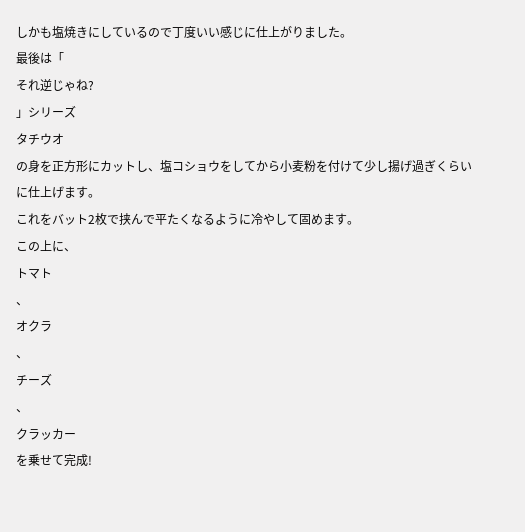しかも塩焼きにしているので丁度いい感じに仕上がりました。
最後は「
それ逆じゃね?
」シリーズ
タチウオ
の身を正方形にカットし、塩コショウをしてから小麦粉を付けて少し揚げ過ぎくらいに仕上げます。
これをバット2枚で挟んで平たくなるように冷やして固めます。
この上に、
トマト
、
オクラ
、
チーズ
、
クラッカー
を乗せて完成!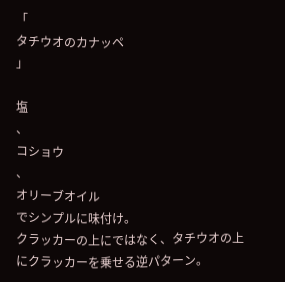「
タチウオのカナッペ
」

塩
、
コショウ
、
オリーブオイル
でシンプルに味付け。
クラッカーの上にではなく、タチウオの上にクラッカーを乗せる逆パターン。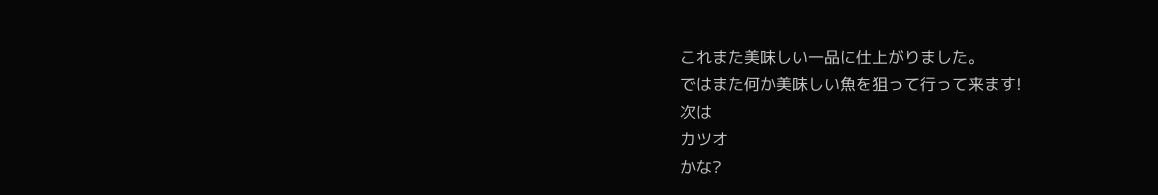これまた美味しい一品に仕上がりました。
ではまた何か美味しい魚を狙って行って来ます!
次は
カツオ
かな?